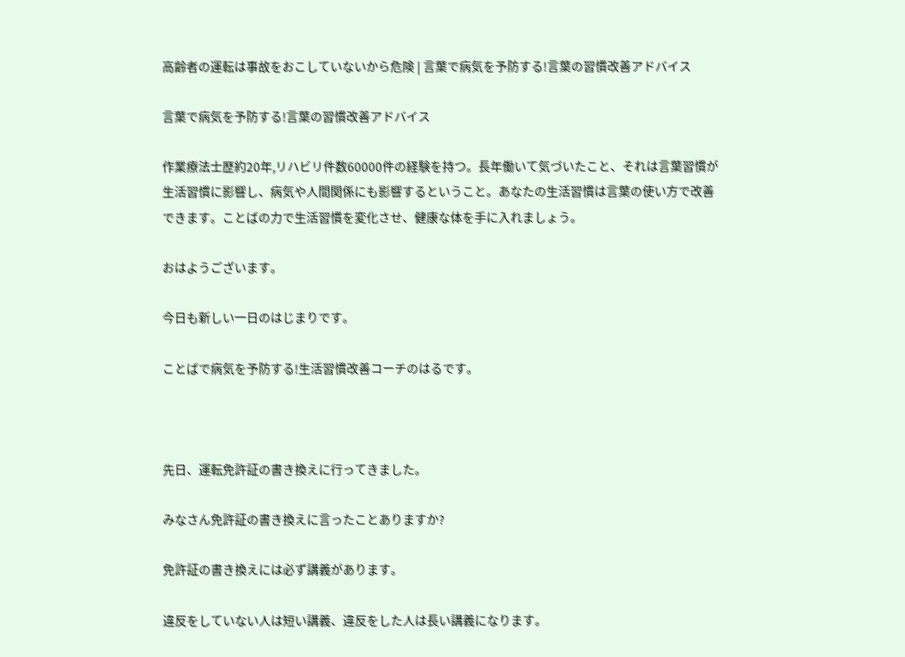高齢者の運転は事故をおこしていないから危険 | 言葉で病気を予防する!言葉の習慣改善アドバイス

言葉で病気を予防する!言葉の習慣改善アドバイス

作業療法士歴約20年,リハビリ件数60000件の経験を持つ。長年働いて気づいたこと、それは言葉習慣が生活習慣に影響し、病気や人間関係にも影響するということ。あなたの生活習慣は言葉の使い方で改善できます。ことばの力で生活習慣を変化させ、健康な体を手に入れましょう。

おはようございます。

今日も新しい一日のはじまりです。

ことばで病気を予防する!生活習慣改善コーチのはるです。



先日、運転免許証の書き換えに行ってきました。

みなさん免許証の書き換えに言ったことありますか?

免許証の書き換えには必ず講義があります。

違反をしていない人は短い講義、違反をした人は長い講義になります。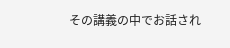その講義の中でお話され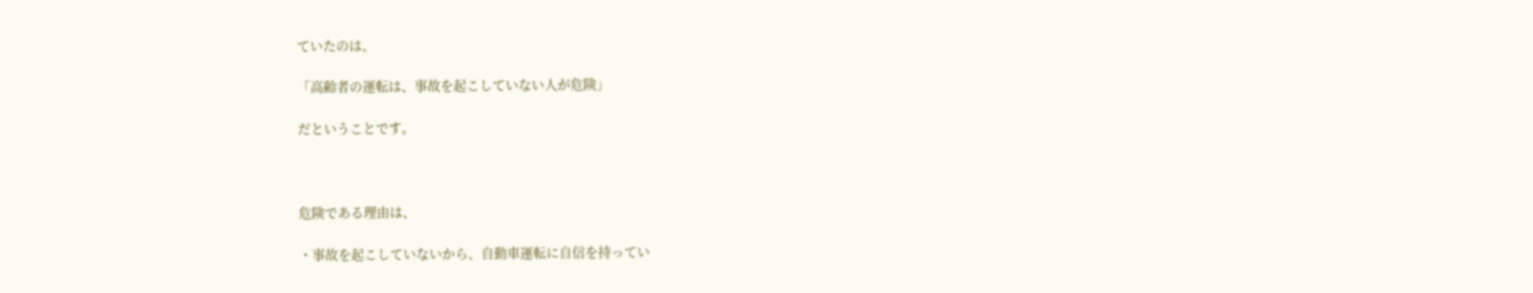ていたのは、

「高齢者の運転は、事故を起こしていない人が危険」

だということです。



危険である理由は、

・事故を起こしていないから、自動車運転に自信を持ってい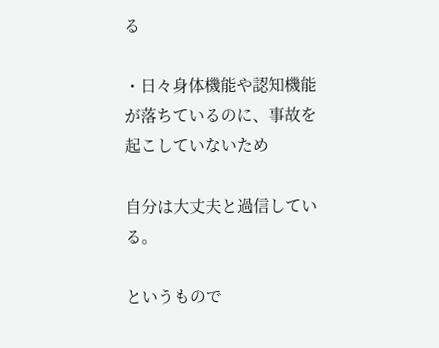る

・日々身体機能や認知機能が落ちているのに、事故を起こしていないため

自分は大丈夫と過信している。

というもので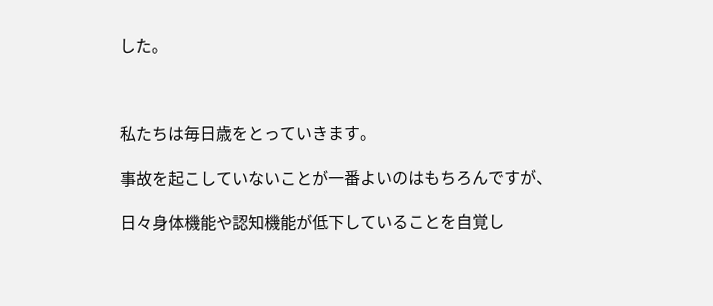した。



私たちは毎日歳をとっていきます。

事故を起こしていないことが一番よいのはもちろんですが、

日々身体機能や認知機能が低下していることを自覚し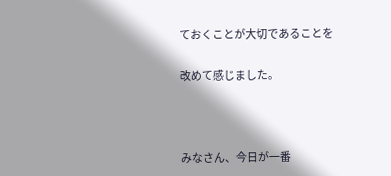ておくことが大切であることを

改めて感じました。



みなさん、今日が一番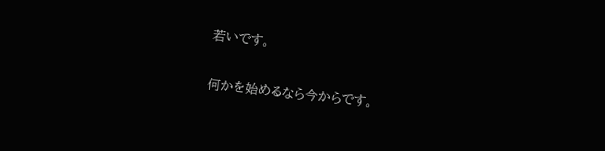若いです。

何かを始めるなら今からです。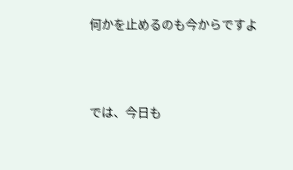何かを止めるのも今からですよ



では、今日も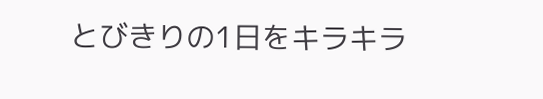とびきりの1日をキラキラ